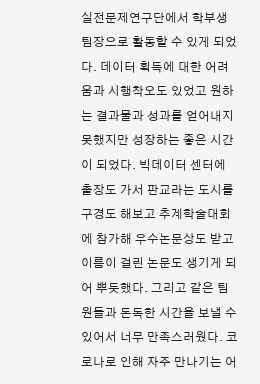실전문제연구단에서 학부생 팀장으로 활동할 수 있게 되었다. 데이터 획득에 대한 어려움과 시행착오도 있었고 원하는 결과물과 성과를 얻어내지 못했지만 성장하는 좋은 시간이 되었다. 빅데이터 센터에 출장도 가서 판교라는 도시를 구경도 해보고 추계학술대회에 참가해 우수논문상도 받고 이름이 걸린 논문도 생기게 되어 뿌듯했다. 그리고 같은 팀원들과 돈독한 시간을 보낼 수 있어서 너무 만족스러웠다. 코로나로 인해 자주 만나기는 어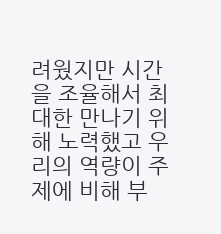려웠지만 시간을 조율해서 최대한 만나기 위해 노력했고 우리의 역량이 주제에 비해 부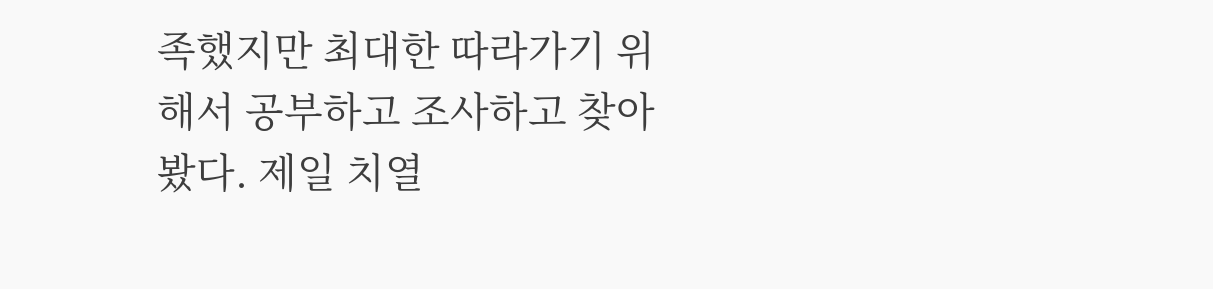족했지만 최대한 따라가기 위해서 공부하고 조사하고 찾아봤다. 제일 치열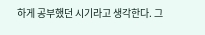하게 공부했던 시기라고 생각한다. 그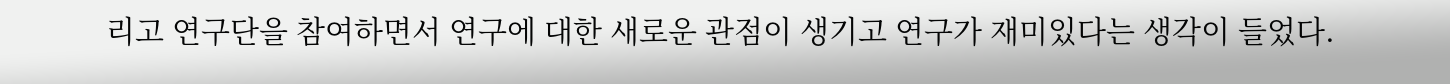리고 연구단을 참여하면서 연구에 대한 새로운 관점이 생기고 연구가 재미있다는 생각이 들었다.